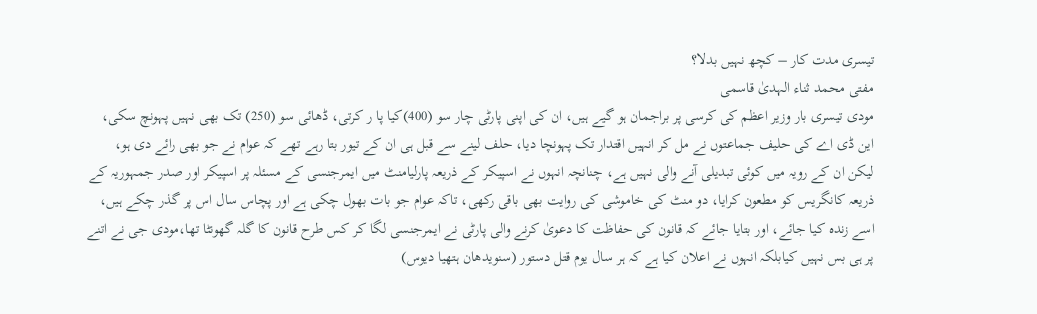تیسری مدت کار – کچھ نہیں بدلا؟
مفتی محمد ثناء الہدیٰ قاسمی
مودی تیسری بار وزیر اعظم کی کرسی پر براجمان ہو گیے ہیں، ان کی اپنی پارٹی چار سو (400)کیا پا ر کرتی، ڈھائی سو (250) تک بھی نہیں پہونچ سکی، این ڈی اے کی حلیف جماعتوں نے مل کر انہیں اقتدار تک پہونچا دیا، حلف لینے سے قبل ہی ان کے تیور بتا رہے تھے کہ عوام نے جو بھی رائے دی ہو، لیکن ان کے رویہ میں کوئی تبدیلی آنے والی نہیں ہے، چنانچہ انہوں نے اسپیکر کے ذریعہ پارلیامنٹ میں ایمرجنسی کے مسئلہ پر اسپیکر اور صدر جمہوریہ کے ذریعہ کانگریس کو مطعون کرایا، دو منٹ کی خاموشی کی روایت بھی باقی رکھی، تاکہ عوام جو بات بھول چکی ہے اور پچاس سال اس پر گذر چکے ہیں، اسے زندہ کیا جائے، اور بتایا جائے کہ قانون کی حفاظت کا دعویٰ کرنے والی پارٹی نے ایمرجنسی لگا کر کس طرح قانون کا گلہ گھونٹا تھا،مودی جی نے اتنے پر ہی بس نہیں کیابلکہ انہوں نے اعلان کیا ہے کہ ہر سال یوم قتل دستور (سنویدھان ہتھیا دیوس)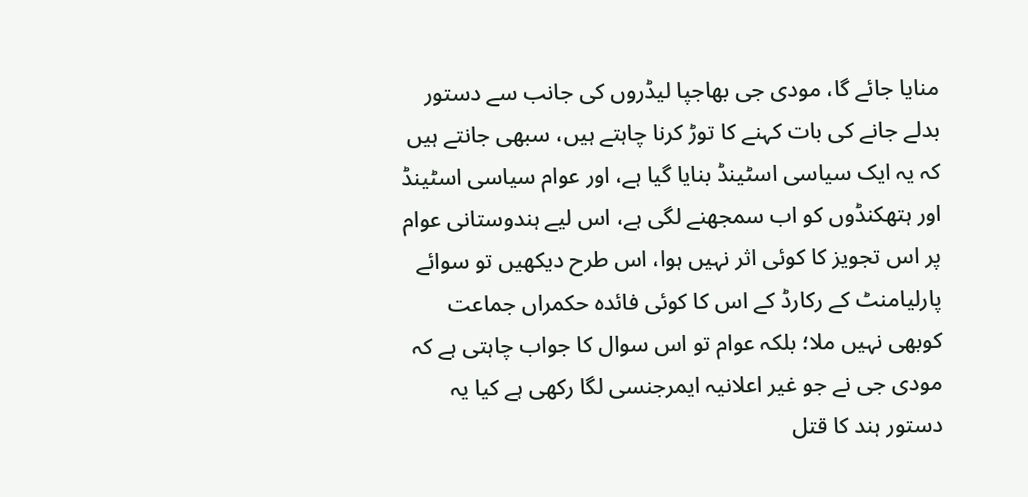منایا جائے گا، مودی جی بھاجپا لیڈروں کی جانب سے دستور بدلے جانے کی بات کہنے کا توڑ کرنا چاہتے ہیں، سبھی جانتے ہیں کہ یہ ایک سیاسی اسٹینڈ بنایا گیا ہے، اور عوام سیاسی اسٹینڈ اور ہتھکنڈوں کو اب سمجھنے لگی ہے، اس لیے ہندوستانی عوام پر اس تجویز کا کوئی اثر نہیں ہوا، اس طرح دیکھیں تو سوائے پارلیامنٹ کے رکارڈ کے اس کا کوئی فائدہ حکمراں جماعت کوبھی نہیں ملا؛ بلکہ عوام تو اس سوال کا جواب چاہتی ہے کہ مودی جی نے جو غیر اعلانیہ ایمرجنسی لگا رکھی ہے کیا یہ دستور ہند کا قتل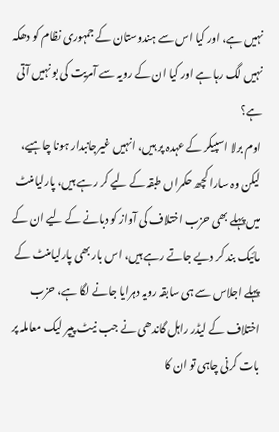نہیں ہے، اور کیا اس سے ہندوستان کے جمہوری نظام کو دھکہ نہیں لگ رہا ہے اور کیا ان کے رویہ سے آمریت کی بو نہیں آتی ہے؟
اوم برلا اسپیکر کے عہدہ پر ہیں، انہیں غیرجانبدار ہونا چاہیے، لیکن وہ سارا کچھ حکمراں طبقہ کے لیے کر رہے ہیں، پارلیامنٹ میں پہلے بھی حزب اختلاف کی آواز کو دبانے کے لیے ان کے مائیک بند کر دیے جاتے رہے ہیں، اس بار بھی پارلیامنٹ کے پہلے اجلاس سے ہی سابقہ رویہ دہرایا جانے لگا ہے، حزب اختلاف کے لیڈر راہل گاندھی نے جب نیٹ پیپر لیک معاملہ پر بات کرنی چاہی تو ان کا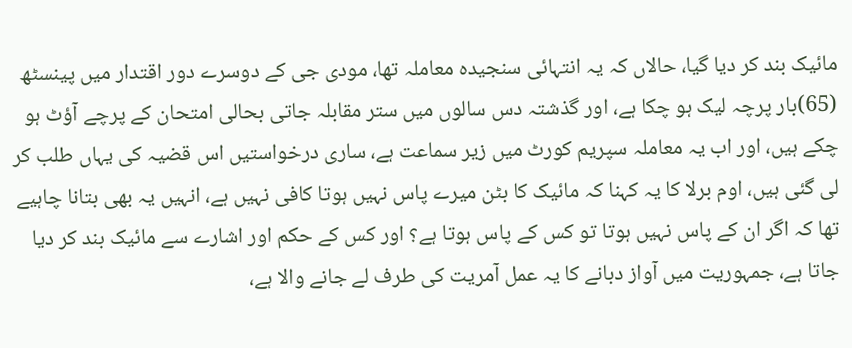مائیک بند کر دیا گیا، حالاں کہ یہ انتہائی سنجیدہ معاملہ تھا، مودی جی کے دوسرے دور اقتدار میں پینسٹھ (65)بار پرچہ لیک ہو چکا ہے، اور گذشتہ دس سالوں میں ستر مقابلہ جاتی بحالی امتحان کے پرچے آؤٹ ہو چکے ہیں، اور اب یہ معاملہ سپریم کورٹ میں زیر سماعت ہے، ساری درخواستیں اس قضیہ کی یہاں طلب کر لی گئی ہیں، اوم برلا کا یہ کہنا کہ مائیک کا بٹن میرے پاس نہیں ہوتا کافی نہیں ہے، انہیں یہ بھی بتانا چاہیے تھا کہ اگر ان کے پاس نہیں ہوتا تو کس کے پاس ہوتا ہے؟ اور کس کے حکم اور اشارے سے مائیک بند کر دیا جاتا ہے، جمہوریت میں آواز دبانے کا یہ عمل آمریت کی طرف لے جانے والا ہے،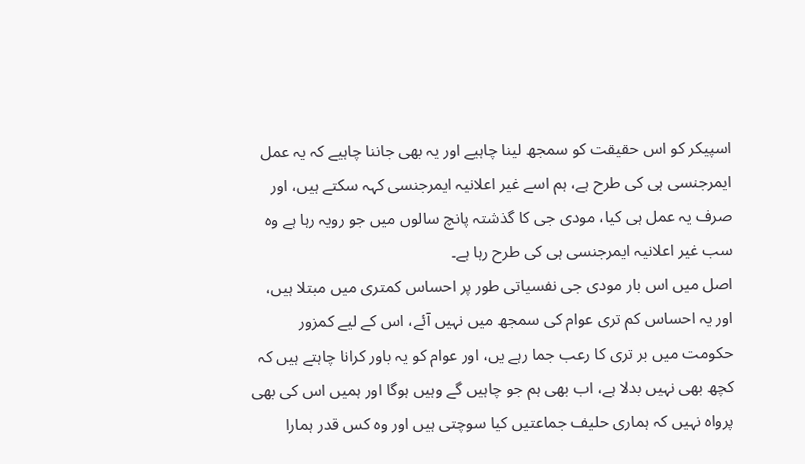اسپیکر کو اس حقیقت کو سمجھ لینا چاہیے اور یہ بھی جاننا چاہیے کہ یہ عمل ایمرجنسی ہی کی طرح ہے، ہم اسے غیر اعلانیہ ایمرجنسی کہہ سکتے ہیں، اور صرف یہ عمل ہی کیا، مودی جی کا گذشتہ پانچ سالوں میں جو رویہ رہا ہے وہ سب غیر اعلانیہ ایمرجنسی ہی کی طرح رہا ہے۔
اصل میں اس بار مودی جی نفسیاتی طور پر احساس کمتری میں مبتلا ہیں، اور یہ احساس کم تری عوام کی سمجھ میں نہیں آئے، اس کے لیے کمزور حکومت میں بر تری کا رعب جما رہے یں، اور عوام کو یہ باور کرانا چاہتے ہیں کہ کچھ بھی نہیں بدلا ہے، اب بھی ہم جو چاہیں گے وہیں ہوگا اور ہمیں اس کی بھی پرواہ نہیں کہ ہماری حلیف جماعتیں کیا سوچتی ہیں اور وہ کس قدر ہمارا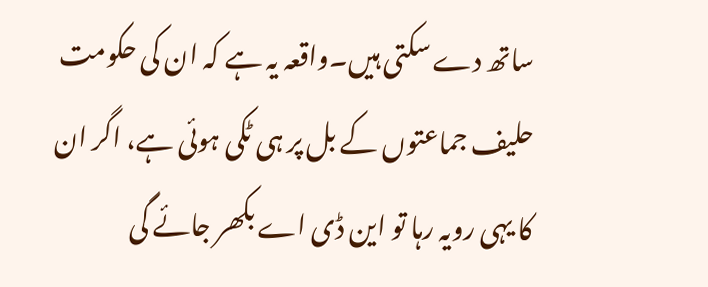ساتھ دے سکتی ہیں۔واقعہ یہ ہے کہ ان کی حکومت حلیف جماعتوں کے بل پر ہی ٹکی ہوئی ہے، اگر ان کا یہی رویہ رہا تو این ڈی اے بکھر جائے گی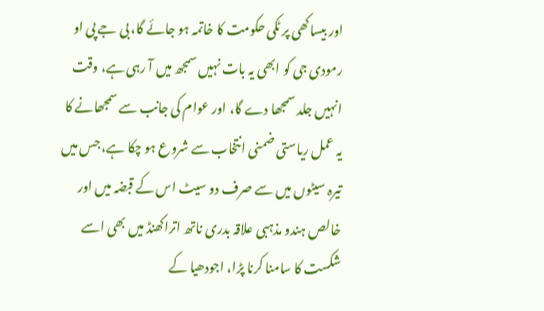اور بیساکھی پر ٹکی حکومت کا خاتمہ ہو جائے گا، بی جے پی او رمودی جی کو ابھی یہ بات نہیں سمجھ میں آ رہی ہے، وقت انہیں جلد سمجھا دے گا، اور عوام کی جانب سے سمجھانے کا یہ عمل ریاستی ضمنی انتخاب سے شروع ہو چکا ہے، جس میں تیرہ سیٹوں میں سے صرف دو سیٹ اس کے قبضہ میں اور خالص ہندو مذہبی علاقہ بدری ناتھ اتراکھنڈ میں بھی اسے شکست کا سامنا کرنا پڑا، اجودھیا کے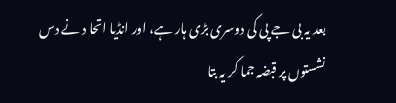بعد یہ بی جے پی کی دوسری بڑی ہار ہے، اور انڈیا اتحا د نے دس نشستوں پر قبضہ جما کر یہ بتا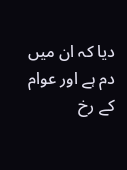دیا کہ ان میں دم ہے اور عوام کے رخ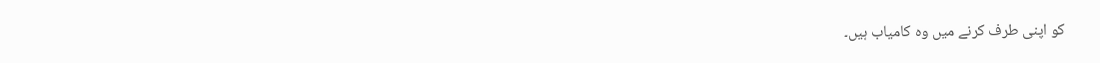کو اپنی طرف کرنے میں وہ کامیاب ہیں۔